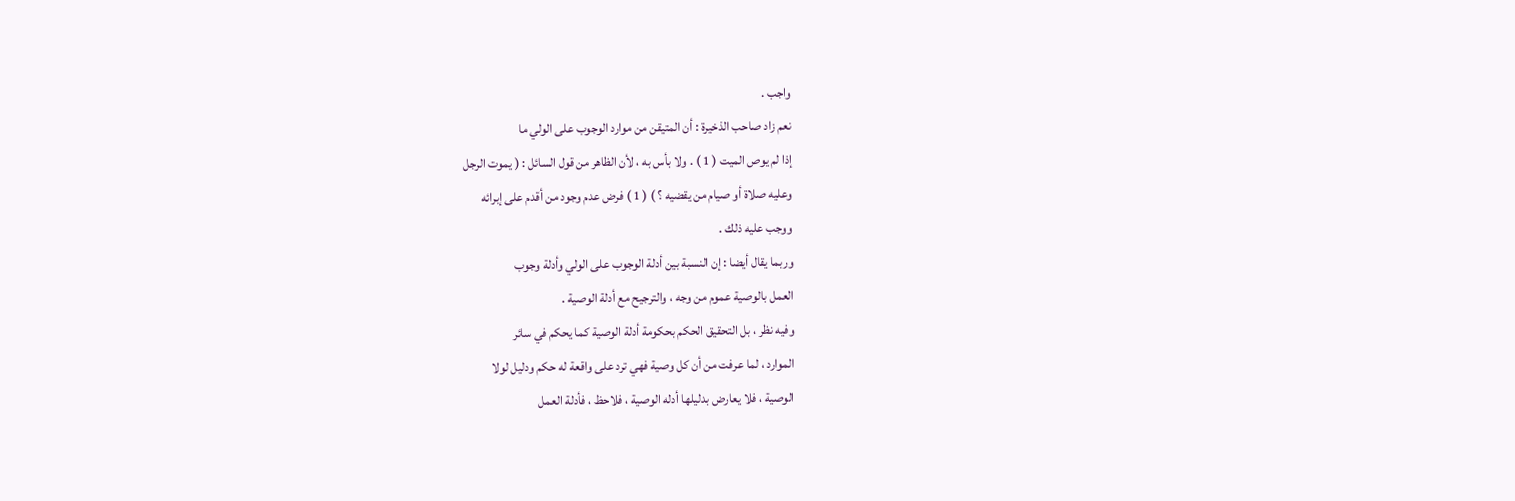واجب .
نعم زاد صاحب الذخيرة : أن المتيقن من موارد الوجوب على الولي ما
إذا لم يوص الميت ( 1 ) . ولا بأس به ، لأن الظاهر من قول السائل : ( يموت الرجل
وعليه صلاة أو صيام من يقضيه ؟ ) ( 1 ) فرض عدم وجود من أقدم على إبرائه
ووجب عليه ذلك .
وربما يقال أيضا : إن النسبة بين أدلة الوجوب على الولي وأدلة وجوب
العمل بالوصية عموم من وجه ، والترجيح مع أدلة الوصية .
وفيه نظر ، بل التحقيق الحكم بحكومة أدلة الوصية كما يحكم في سائر
الموارد ، لما عرفت من أن كل وصية فهي ترد على واقعة له حكم ودليل لولا
الوصية ، فلا يعارض بدليلها أدله الوصية ، فلاحظ ، فأدلة العمل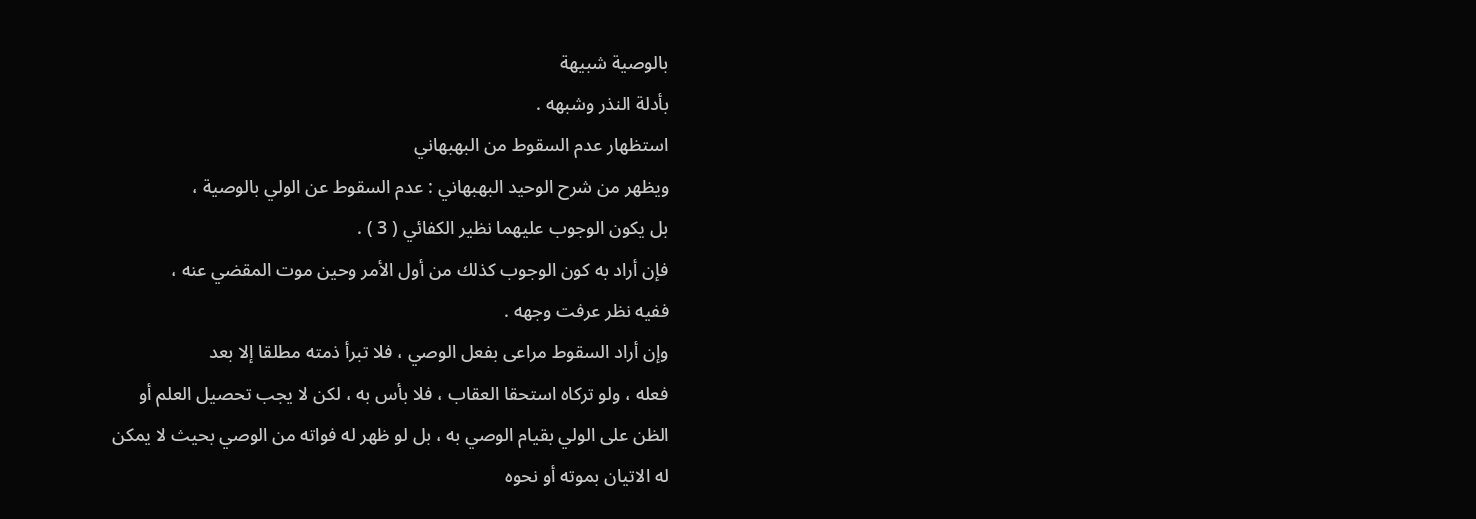بالوصية شبيهة
بأدلة النذر وشبهه .
استظهار عدم السقوط من البهبهاني
ويظهر من شرح الوحيد البهبهاني : عدم السقوط عن الولي بالوصية ،
بل يكون الوجوب عليهما نظير الكفائي ( 3 ) .
فإن أراد به كون الوجوب كذلك من أول الأمر وحين موت المقضي عنه ،
ففيه نظر عرفت وجهه .
وإن أراد السقوط مراعى بفعل الوصي ، فلا تبرأ ذمته مطلقا إلا بعد
فعله ، ولو تركاه استحقا العقاب ، فلا بأس به ، لكن لا يجب تحصيل العلم أو
الظن على الولي بقيام الوصي به ، بل لو ظهر له فواته من الوصي بحيث لا يمكن
له الاتيان بموته أو نحوه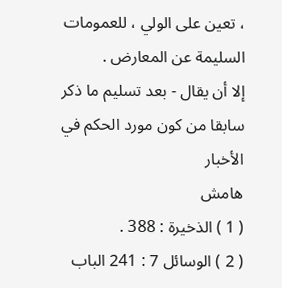، تعين على الولي ، للعمومات السليمة عن المعارض .
إلا أن يقال - بعد تسليم ما ذكر سابقا من كون مورد الحكم في الأخبار
هامش
( 1 ) الذخيرة : 388 .
( 2 ) الوسائل 7 : 241 الباب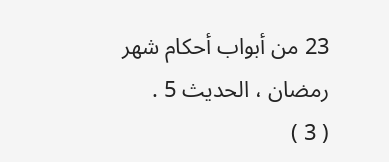23 من أبواب أحكام شهر رمضان ، الحديث 5 .
( 3 )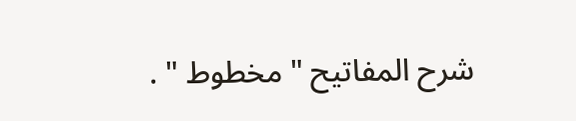شرح المفاتيح " مخطوط " .